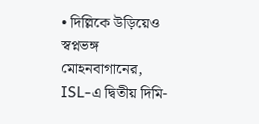• দিল্লিকে উড়িয়েও স্বপ্নভঙ্গ মোহনবাগানের, ISL-এ দ্বিতীয় দিমি-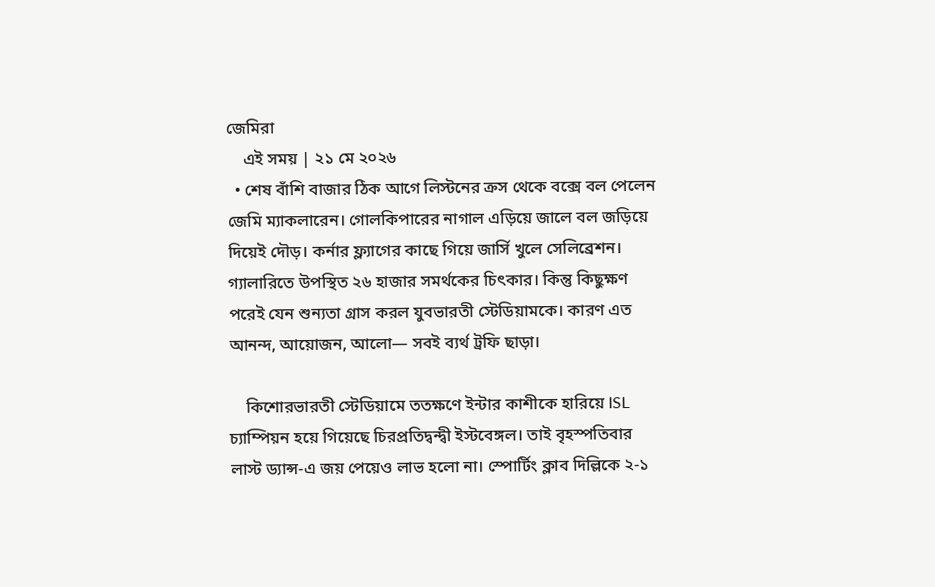জেমিরা
    এই সময় | ২১ মে ২০২৬
  • শেষ বাঁশি বাজার ঠিক আগে লিস্টনের ক্রস থেকে বক্সে বল পেলেন জেমি ম্যাকলারেন। গোলকিপারের নাগাল এড়িয়ে জালে বল জড়িয়ে দিয়েই দৌড়। কর্নার ফ্ল্যাগের কাছে গিয়ে জার্সি খুলে সেলিব্রেশন। গ্যালারিতে উপস্থিত ২৬ হাজার সমর্থকের চিৎকার। কিন্তু কিছুক্ষণ পরেই যেন শুন্যতা গ্রাস করল যুবভারতী স্টেডিয়ামকে। কারণ এত আনন্দ, আয়োজন, আলো— সবই ব্যর্থ ট্রফি ছাড়া।

    কিশোরভারতী স্টেডিয়ামে ততক্ষণে ইন্টার কাশীকে হারিয়ে ISL চ্যাম্পিয়ন হয়ে গিয়েছে চিরপ্রতিদ্বন্দ্বী ইস্টবেঙ্গল। তাই বৃহস্পতিবার লাস্ট ড্যান্স-এ জয় পেয়েও লাভ হলো না। স্পোর্টিং ক্লাব দিল্লিকে ২-১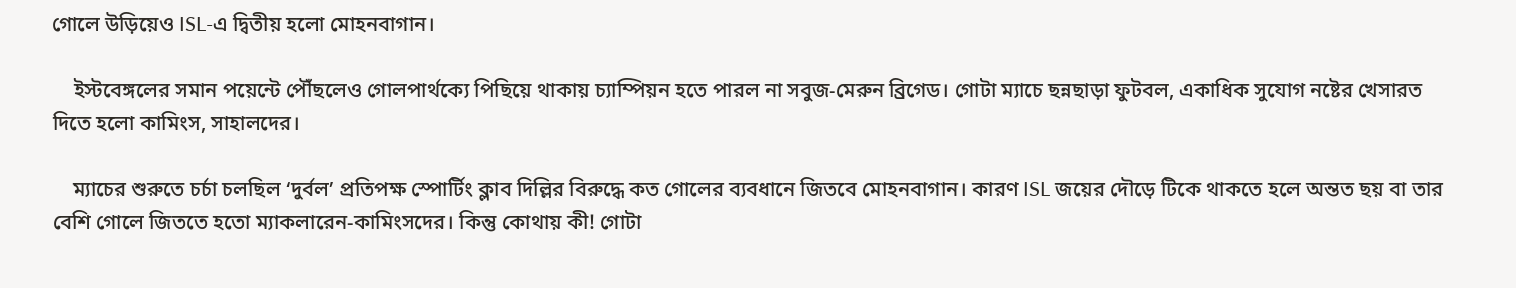গোলে উড়িয়েও ISL-এ দ্বিতীয় হলো মোহনবাগান।

    ইস্টবেঙ্গলের সমান পয়েন্টে পৌঁছলেও গোলপার্থক্যে পিছিয়ে থাকায় চ্যাম্পিয়ন হতে পারল না সবুজ-মেরুন ব্রিগেড। গোটা ম্যাচে ছন্নছাড়া ফুটবল, একাধিক সুযোগ নষ্টের খেসারত দিতে হলো কামিংস, সাহালদের।

    ম্যাচের শুরুতে চর্চা চলছিল ‘দুর্বল’ প্রতিপক্ষ স্পোর্টিং ক্লাব দিল্লির বিরুদ্ধে কত গোলের ব্যবধানে জিতবে মোহনবাগান। কারণ ISL জয়ের দৌড়ে টিকে থাকতে হলে অন্তত ছয় বা তার বেশি গোলে জিততে হতো ম্যাকলারেন-কামিংসদের। কিন্তু কোথায় কী! গোটা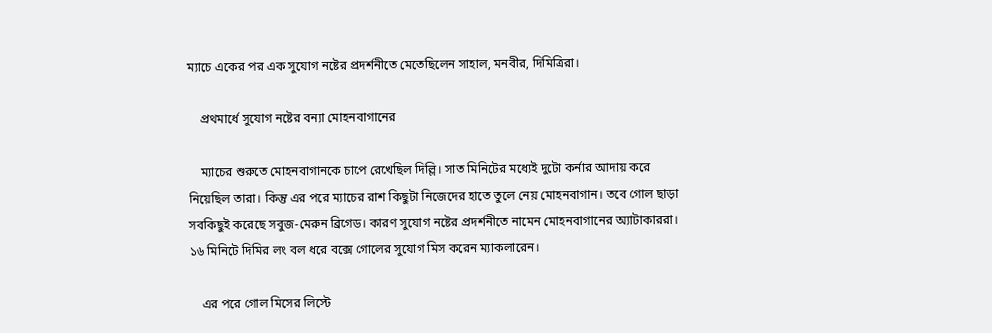ম্যাচে একের পর এক সুযোগ নষ্টের প্রদর্শনীতে মেতেছিলেন সাহাল, মনবীর, দিমিত্রিরা।

    প্রথমার্ধে সুযোগ নষ্টের বন্যা মোহনবাগানের

    ম্যাচের শুরুতে মোহনবাগানকে চাপে রেখেছিল দিল্লি। সাত মিনিটের মধ্যেই দুটো কর্নার আদায় করে নিয়েছিল তারা। কিন্তু এর পরে ম্যাচের রাশ কিছুটা নিজেদের হাতে তুলে নেয় মোহনবাগান। তবে গোল ছাড়া সবকিছুই করেছে সবুজ-মেরুন ব্রিগেড। কারণ সুযোগ নষ্টের প্রদর্শনীতে নামেন মোহনবাগানের অ্যাটাকাররা। ১৬ মিনিটে দিমির লং বল ধরে বক্সে গোলের সুযোগ মিস করেন ম্যাকলারেন।

    এর পরে গোল মিসের লিস্টে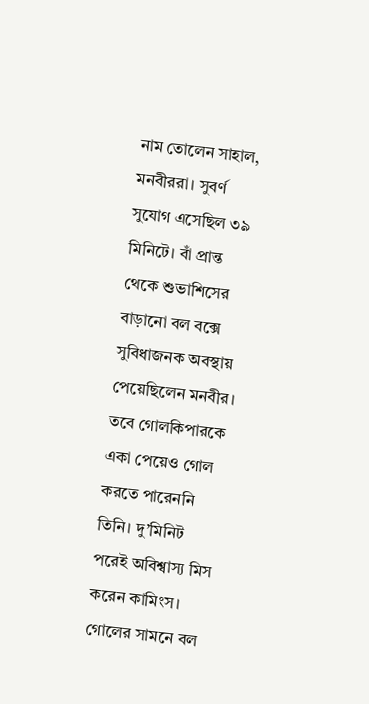নাম তোলেন সাহাল, মনবীররা। সুবর্ণ সুযোগ এসেছিল ৩৯ মিনিটে। বাঁ প্রান্ত থেকে শুভাশিসের বাড়ানো বল বক্সে সুবিধাজনক অবস্থায় পেয়েছিলেন মনবীর। তবে গোলকিপারকে একা পেয়েও গোল করতে পারেননি তিনি। দু’মিনিট পরেই অবিশ্বাস্য মিস করেন কামিংস। গোলের সামনে বল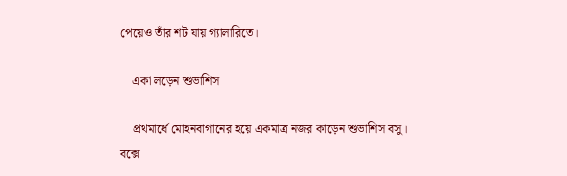পেয়েও তাঁর শট যায় গ্যালারিতে।

    একা লড়েন শুভাশিস

    প্রথমার্ধে মোহনবাগানের হয়ে একমাত্র নজর কাড়েন শুভাশিস বসু। বক্সে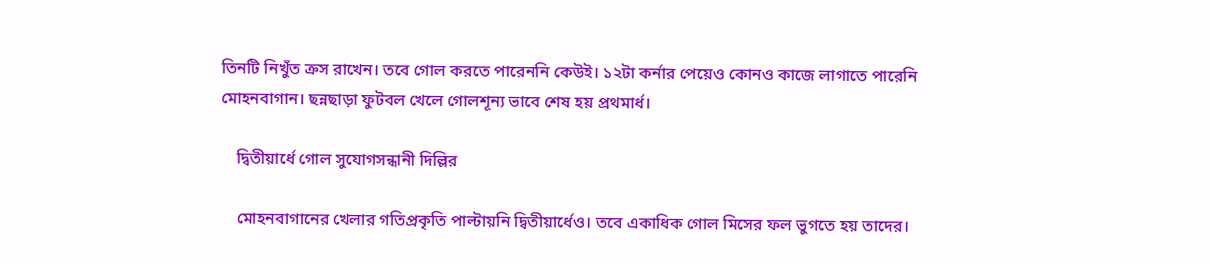তিনটি নিখুঁত ক্রস রাখেন। তবে গোল করতে পারেননি কেউই। ১২টা কর্নার পেয়েও কোনও কাজে লাগাতে পারেনি মোহনবাগান। ছন্নছাড়া ফুটবল খেলে গোলশূন্য ভাবে শেষ হয় প্রথমার্ধ।

    দ্বিতীয়ার্ধে গোল সুযোগসন্ধানী দিল্লির

    মোহনবাগানের খেলার গতিপ্রকৃতি পাল্টায়নি দ্বিতীয়ার্ধেও। তবে একাধিক গোল মিসের ফল ভুগতে হয় তাদের।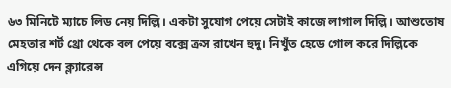৬৩ মিনিটে ম্যাচে লিড নেয় দিল্লি। একটা সুযোগ পেয়ে সেটাই কাজে লাগাল দিল্লি। আশুতোষ মেহতার শর্ট থ্রো থেকে বল পেয়ে বক্সে ক্রস রাখেন হুদু। নিখুঁত হেডে গোল করে দিল্লিকে এগিয়ে দেন ক্ল্যারেন্স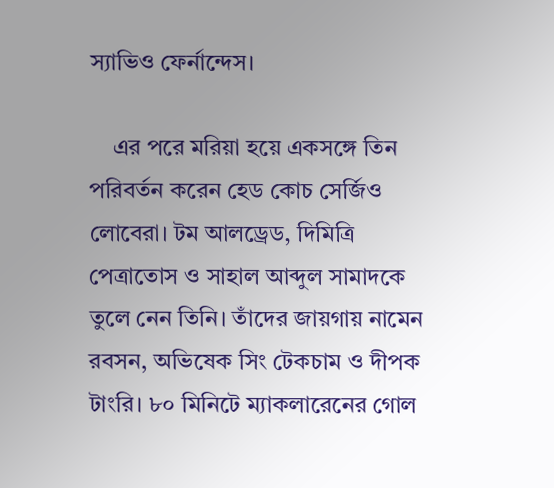স্যাভিও ফের্নান্দেস।

    এর পরে মরিয়া হয়ে একসঙ্গে তিন পরিবর্তন করেন হেড কোচ সের্জিও লোবেরা। টম আলড্রেড, দিমিত্রি পেত্রাতোস ও সাহাল আব্দুল সামাদকে তুলে নেন তিনি। তাঁদের জায়গায় নামেন রবসন, অভিষেক সিং টেকচাম ও দীপক টাংরি। ৮০ মিনিটে ম্যাকলারেনের গোল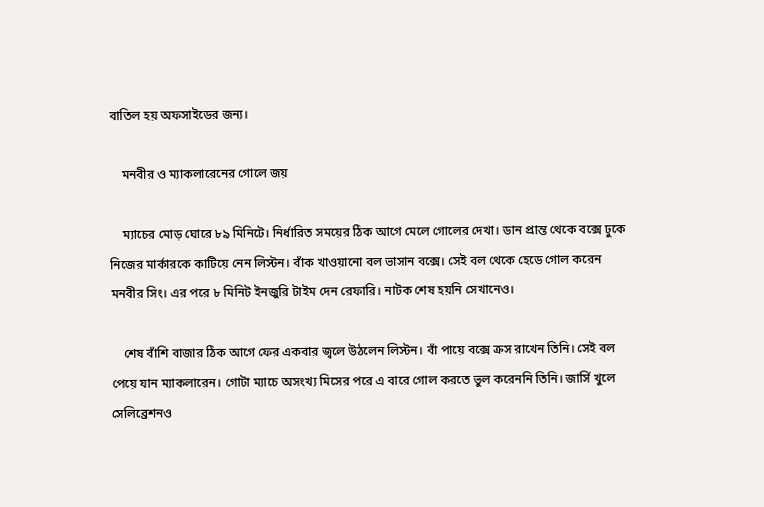বাতিল হয় অফসাইডের জন্য।

    মনবীর ও ম্যাকলারেনের গোলে জয়

    ম্যাচের মোড় ঘোরে ৮৯ মিনিটে। নির্ধারিত সময়ের ঠিক আগে মেলে গোলের দেখা। ডান প্রান্ত থেকে বক্সে ঢুকে নিজের মার্কারকে কাটিয়ে নেন লিস্টন। বাঁক খাওয়ানো বল ভাসান বক্সে। সেই বল থেকে হেডে গোল করেন মনবীর সিং। এর পরে ৮ মিনিট ইনজুরি টাইম দেন রেফারি। নাটক শেষ হয়নি সেখানেও।

    শেষ বাঁশি বাজার ঠিক আগে ফের একবার জ্বলে উঠলেন লিস্টন। বাঁ পায়ে বক্সে ক্রস রাখেন তিনি। সেই বল পেয়ে যান ম্যাকলারেন। গোটা ম্যাচে অসংখ্য মিসের পরে এ বারে গোল করতে ভুল করেননি তিনি। জার্সি খুলে সেলিব্রেশনও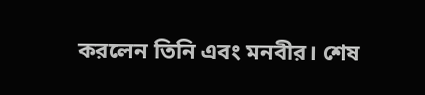করলেন তিনি এবং মনবীর। শেষ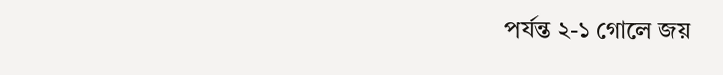পর্যন্ত ২-১ গোলে জয়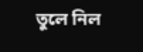তুলে নিল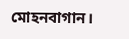মোহনবাগান।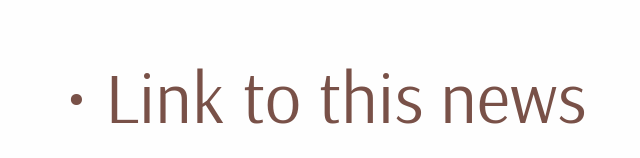• Link to this news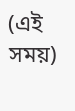(এই সময়)